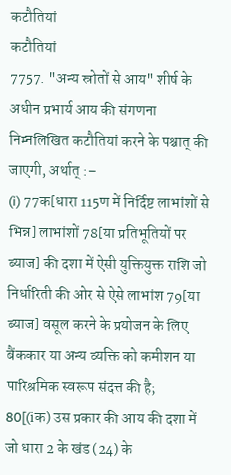कटौतियां
कटौतियां
7757. "अन्य स्रोतों से आय" शीर्ष के अधीन प्रभार्य आय की संगणना निम्नलिखित कटौतियां करने के पश्चात् की जाएगी, अर्थात् :–
(i) 77क[धारा 115ण में निर्दिष्ट लाभांशों से भिन्न] लाभांशों 78[या प्रतिभूतियों पर ब्याज] की दशा में ऐसी युक्तियुक्त राशि जो निर्धारिती की ओर से ऐसे लाभांश 79[या ब्याज] वसूल करने के प्रयोजन के लिए बैंककार या अन्य व्यक्ति को कमीशन या पारिश्रमिक स्वरूप संदत्त की है;
80[(iक) उस प्रकार की आय की दशा में जो धारा 2 के खंड (24) के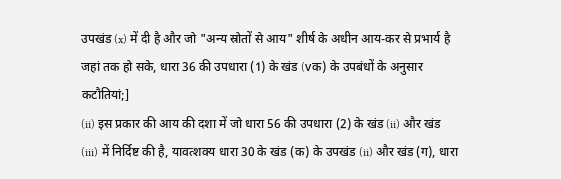उपखंड (x) में दी है और जो "अन्य स्रोतों से आय" शीर्ष के अधीन आय-कर से प्रभार्य है जहां तक हो सके, धारा 36 की उपधारा (1) के खंड (vक) के उपबंधों के अनुसार कटौतियां;]
(ii) इस प्रकार की आय की दशा में जो धारा 56 की उपधारा (2) के खंड (ii) और खंड (iii) में निर्दिष्ट की है, यावत्शक्य धारा 30 के खंड (क) के उपखंड (ii) और खंड (ग), धारा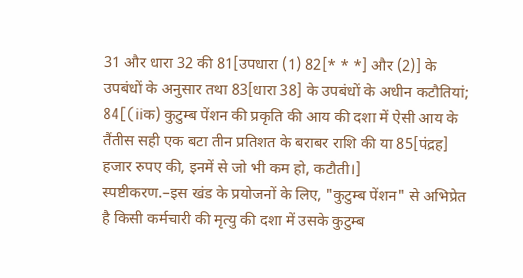31 और धारा 32 की 81[उपधारा (1) 82[* * *] और (2)] के उपबंधों के अनुसार तथा 83[धारा 38] के उपबंधों के अधीन कटौतियां;
84[(iiक) कुटुम्ब पेंशन की प्रकृति की आय की दशा में ऐसी आय के तैंतीस सही एक बटा तीन प्रतिशत के बराबर राशि की या 85[पंद्रह] हजार रुपए की, इनमें से जो भी कम हो, कटौती।]
स्पष्टीकरण.–इस खंड के प्रयोजनों के लिए, "कुटुम्ब पेंशन" से अभिप्रेत है किसी कर्मचारी की मृत्यु की दशा में उसके कुटुम्ब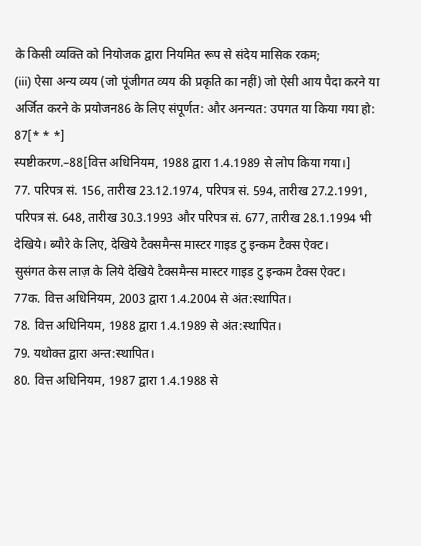के किसी व्यक्ति को नियोजक द्वारा नियमित रूप से संदेय मासिक रकम;
(iii) ऐसा अन्य व्यय (जो पूंजीगत व्यय की प्रकृति का नहीं) जो ऐसी आय पैदा करने या अर्जित करने के प्रयोजन86 के लिए संपूर्णत: और अनन्यत: उपगत या किया गया हो:
87[* * *]
स्पष्टीकरण.–88[वित्त अधिनियम, 1988 द्वारा 1.4.1989 से लोप किया गया।]
77. परिपत्र सं. 156, तारीख 23.12.1974, परिपत्र सं. 594, तारीख 27.2.1991, परिपत्र सं. 648, तारीख 30.3.1993 और परिपत्र सं. 677, तारीख 28.1.1994 भी देखिये। ब्यौरे के लिए, देखिये टैक्समैन्स मास्टर गाइड टु इन्कम टैक्स ऐक्ट।
सुसंगत केस लाज़ के लिये देखिये टैक्समैन्स मास्टर गाइड टु इन्कम टैक्स ऐक्ट।
77क. वित्त अधिनियम, 2003 द्वारा 1.4.2004 से अंत:स्थापित।
78. वित्त अधिनियम, 1988 द्वारा 1.4.1989 से अंत:स्थापित।
79. यथोक्त द्वारा अन्त:स्थापित।
80. वित्त अधिनियम, 1987 द्वारा 1.4.1988 से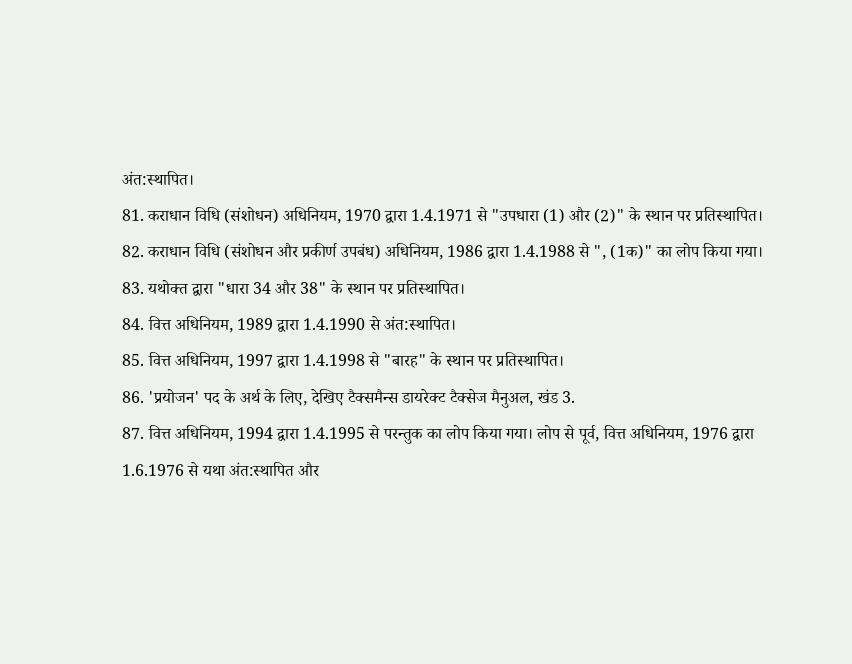अंत:स्थापित।
81. कराधान विधि (संशोधन) अधिनियम, 1970 द्वारा 1.4.1971 से "उपधारा (1) और (2)" के स्थान पर प्रतिस्थापित।
82. कराधान विधि (संशोधन और प्रकीर्ण उपबंध) अधिनियम, 1986 द्वारा 1.4.1988 से ", (1क)" का लोप किया गया।
83. यथोक्त द्वारा "धारा 34 और 38" के स्थान पर प्रतिस्थापित।
84. वित्त अधिनियम, 1989 द्वारा 1.4.1990 से अंत:स्थापित।
85. वित्त अधिनियम, 1997 द्वारा 1.4.1998 से "बारह" के स्थान पर प्रतिस्थापित।
86. 'प्रयोजन' पद के अर्थ के लिए, देखिए टैक्समैन्स डायरेक्ट टैक्सेज मैनुअल, खंड 3.
87. वित्त अधिनियम, 1994 द्वारा 1.4.1995 से परन्तुक का लोप किया गया। लोप से पूर्व, वित्त अधिनियम, 1976 द्वारा 1.6.1976 से यथा अंत:स्थापित और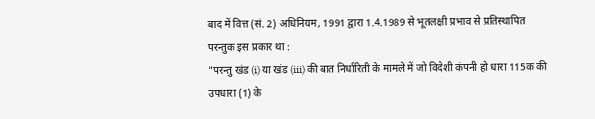बाद में वित्त (सं. 2) अधिनियम, 1991 द्वारा 1.4.1989 से भूतलक्षी प्रभाव से प्रतिस्थापित परन्तुक इस प्रकार था :
"परन्तु खंड (i) या खंड (iii) की बात निर्धारिती के मामले में जो विदेशी कंपनी हो धारा 115क की उपधारा (1) के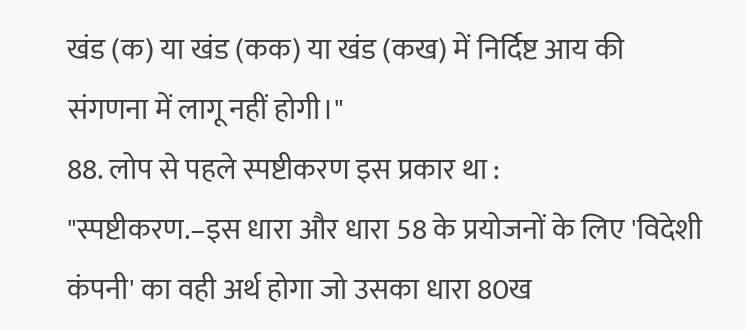खंड (क) या खंड (कक) या खंड (कख) में निर्दिष्ट आय की संगणना में लागू नहीं होगी।"
88. लोप से पहले स्पष्टीकरण इस प्रकार था :
"स्पष्टीकरण.–इस धारा और धारा 58 के प्रयोजनों के लिए 'विदेशी कंपनी' का वही अर्थ होगा जो उसका धारा 80ख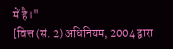में है।"
[वित्त (सं. 2) अधिनियम, 2004 द्वारा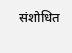संशोधित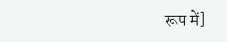रूप में]